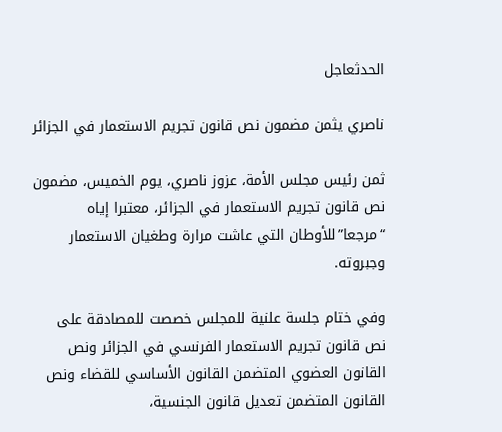الحدثعاجل

ناصري يثمن مضمون نص قانون تجريم الاستعمار في الجزائر

ثمن رئيس مجلس الأمة، عزوز ناصري، يوم الخميس، مضمون نص قانون تجريم الاستعمار في الجزائر، معتبرا إياه “مرجعا”للأوطان التي عاشت مرارة وطغيان الاستعمار وجبروته.

وفي ختام جلسة علنية للمجلس خصصت للمصادقة على نص قانون تجريم الاستعمار الفرنسي في الجزائر ونص القانون العضوي المتضمن القانون الأساسي للقضاء ونص القانون المتضمن تعديل قانون الجنسية،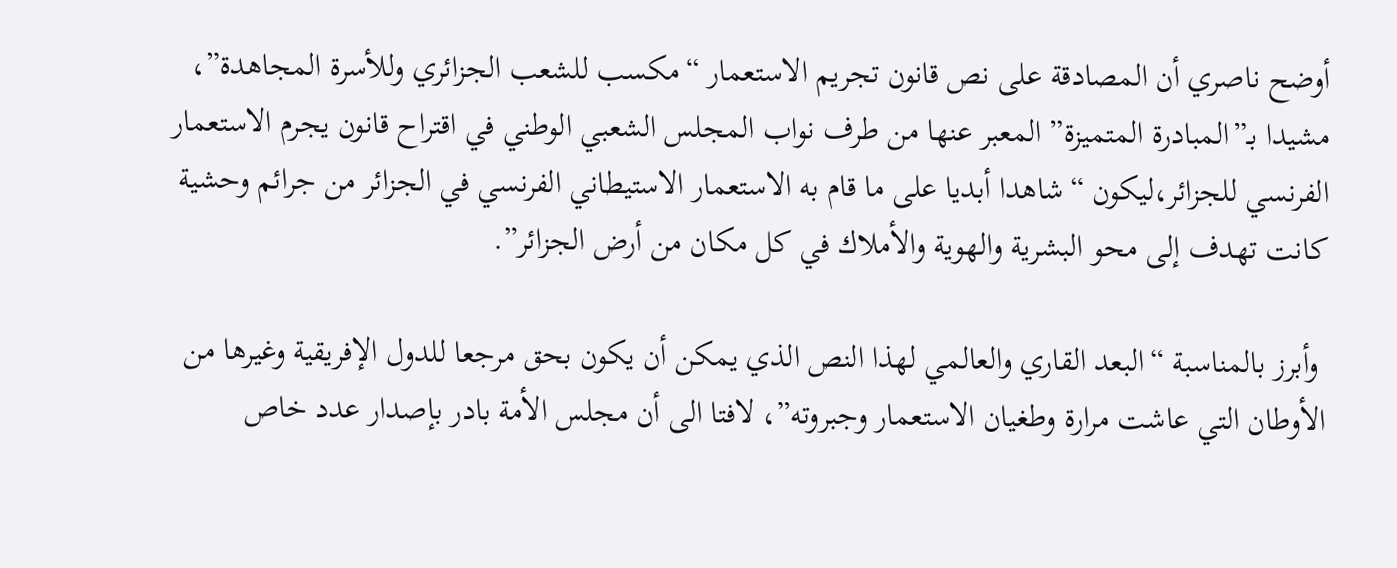أوضح ناصري أن المصادقة على نص قانون تجريم الاستعمار “مكسب للشعب الجزائري وللأسرة المجاهدة”، مشيدا بـ”المبادرة المتميزة” المعبر عنها من طرف نواب المجلس الشعبي الوطني في اقتراح قانون يجرم الاستعمار الفرنسي للجزائر،ليكون “شاهدا أبديا على ما قام به الاستعمار الاستيطاني الفرنسي في الجزائر من جرائم وحشية كانت تهدف إلى محو البشرية والهوية والأملاك في كل مكان من أرض الجزائر”.

 وأبرز بالمناسبة “البعد القاري والعالمي لهذا النص الذي يمكن أن يكون بحق مرجعا للدول الإفريقية وغيرها من الأوطان التي عاشت مرارة وطغيان الاستعمار وجبروته”، لافتا الى أن مجلس الأمة بادر بإصدار عدد خاص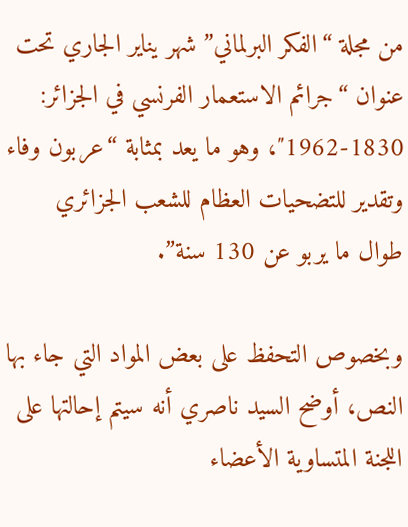من مجلة “الفكر البرلماني” شهر يناير الجاري تحت عنوان “جرائم الاستعمار الفرنسي في الجزائر: 1830-1962″، وهو ما يعد بمثابة “عربون وفاء وتقدير للتضحيات العظام للشعب الجزائري طوال ما يربو عن 130 سنة”.

وبخصوص التحفظ على بعض المواد التي جاء بها النص، أوضح السيد ناصري أنه سيتم إحالتها على اللجنة المتساوية الأعضاء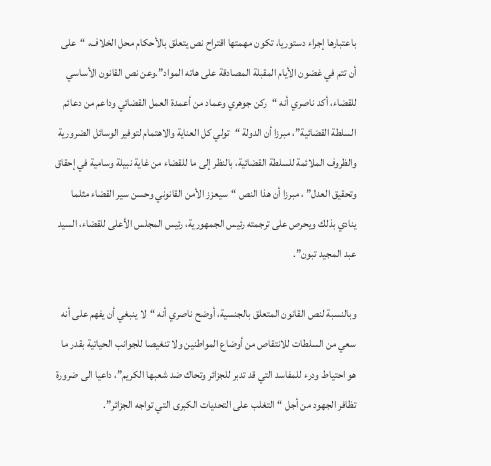باعتبارها إجراء دستوريا، تكون مهمتها اقتراح نص يتعلق بالأحكام محل الخلاف، “على أن تتم في غضون الأيام المقبلة المصادقة على هاته المواد”.وعن نص القانون الأساسي للقضاء، أكد ناصري أنه “ركن جوهري وعماد من أعمدة العمل القضائي وداعم من دعائم السلطة القضائية”، مبرزا أن الدولة “تولي كل العناية والاهتمام لتوفير الوسائل الضرورية والظروف الملائمة للسلطة القضائية، بالنظر إلى ما للقضاء من غاية نبيلة وسامية في إحقاق وتحقيق العدل” ، مبرزا أن هذا النص “سيعزز الأمن القانوني وحسن سير القضاء مثلما ينادي بذلك ويحرص على ترجمته رئيس الجمهورية، رئيس المجلس الأعلى للقضاء، السيد عبد المجيد تبون”.

وبالنسبة لنص القانون المتعلق بالجنسية، أوضح ناصري أنه “لا ينبغي أن يفهم على أنه سعي من السلطات للانتقاص من أوضاع المواطنين ولا تنغيصا للجوانب الحياتية بقدر ما هو احتياط ودرء للمفاسد التي قد تدبر للجزائر وتحاك ضد شعبها الكريم”، داعيا الى ضرورة تظافر الجهود من أجل “التغلب على التحديات الكبرى التي تواجه الجزائر”.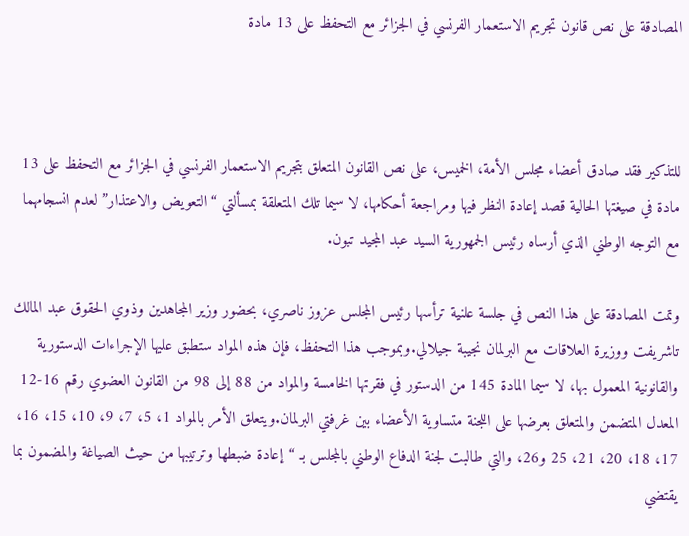المصادقة على نص قانون تجريم الاستعمار الفرنسي في الجزائر مع التحفظ على 13 مادة



للتذكير فقد صادق أعضاء مجلس الأمة، الخميس، على نص القانون المتعلق بتجريم الاستعمار الفرنسي في الجزائر مع التحفظ على 13 مادة في صيغتها الحالية قصد إعادة النظر فيها ومراجعة أحكامها، لا سيما تلك المتعلقة بمسألتي “التعويض والاعتذار” لعدم انسجامهما مع التوجه الوطني الذي أرساه رئيس الجمهورية السيد عبد المجيد تبون.

وتمت المصادقة على هذا النص في جلسة علنية ترأسها رئيس المجلس عزوز ناصري، بحضور وزير المجاهدين وذوي الحقوق عبد المالك تاشريفت ووزيرة العلاقات مع البرلمان نجيبة جيلالي.وبموجب هذا التحفظ، فإن هذه المواد ستطبق عليها الإجراءات الدستورية والقانونية المعمول بها، لا سيما المادة 145 من الدستور في فقرتها الخامسة والمواد من 88 إلى 98 من القانون العضوي رقم 16-12 المعدل المتضمن والمتعلق بعرضها على اللجنة متساوية الأعضاء بين غرفتي البرلمان.ويتعلق الأمر بالمواد 1، 5، 7، 9، 10، 15، 16، 17، 18، 20، 21، 25 و26، والتي طالبت لجنة الدفاع الوطني بالمجلس بـ “إعادة ضبطها وترتيبها من حيث الصياغة والمضمون بما يقتضي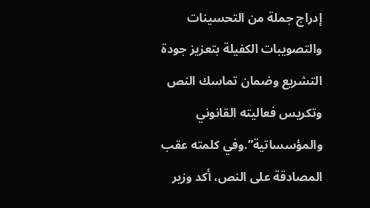إدراج جملة من التحسينات والتصويبات الكفيلة بتعزيز جودة التشريع وضمان تماسك النص وتكريس فعاليته القانوني والمؤسساتية”.وفي كلمته عقب المصادقة على النص، أكد وزير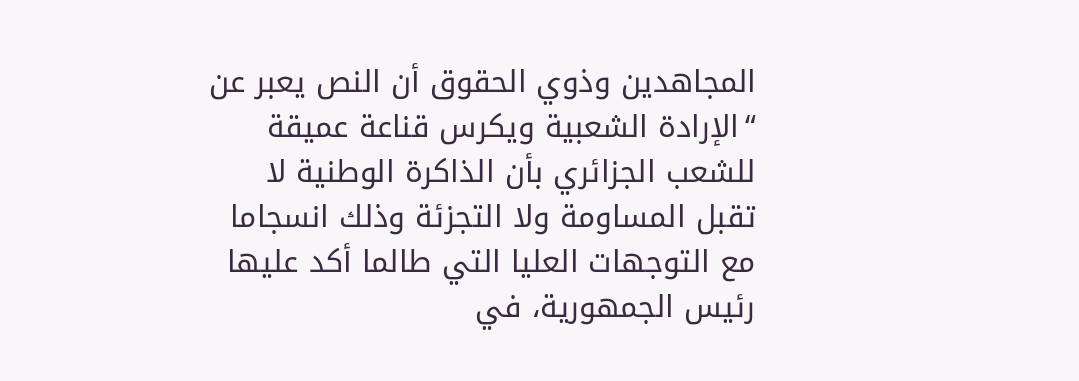المجاهدين وذوي الحقوق أن النص يعبر عن “الإرادة الشعبية ويكرس قناعة عميقة للشعب الجزائري بأن الذاكرة الوطنية لا تقبل المساومة ولا التجزئة وذلك انسجاما مع التوجهات العليا التي طالما أكد عليها رئيس الجمهورية، في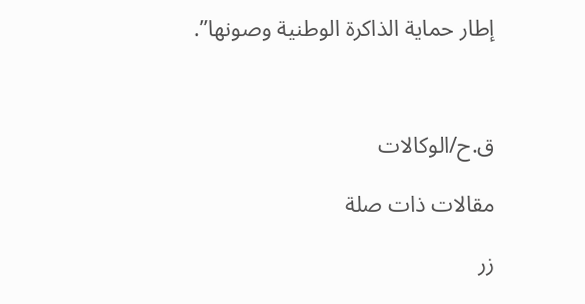إطار حماية الذاكرة الوطنية وصونها”.



ق.ح/الوكالات

مقالات ذات صلة

زر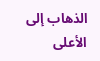الذهاب إلى الأعلى